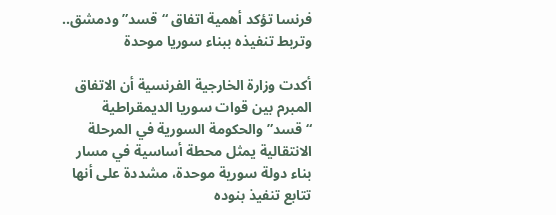فرنسا تؤكد أهمية اتفاق “قسد” ودمشق.. وتربط تنفيذه ببناء سوريا موحدة

أكدت وزارة الخارجية الفرنسية أن الاتفاق المبرم بين قوات سوريا الديمقراطية “قسد” والحكومة السورية في المرحلة الانتقالية يمثل محطة أساسية في مسار بناء دولة سورية موحدة، مشددة على أنها تتابع تنفيذ بنوده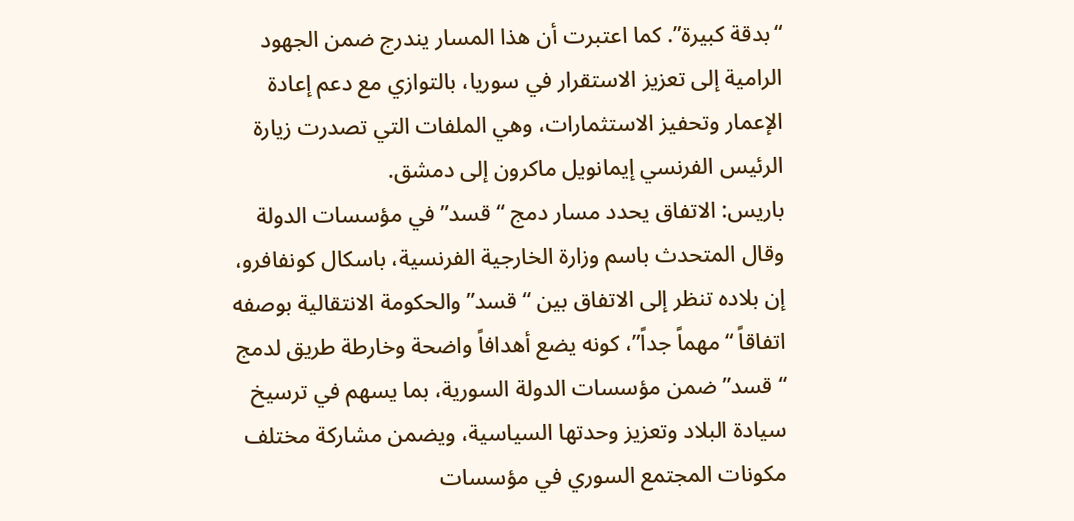“بدقة كبيرة”. كما اعتبرت أن هذا المسار يندرج ضمن الجهود الرامية إلى تعزيز الاستقرار في سوريا، بالتوازي مع دعم إعادة الإعمار وتحفيز الاستثمارات، وهي الملفات التي تصدرت زيارة الرئيس الفرنسي إيمانويل ماكرون إلى دمشق.
باريس: الاتفاق يحدد مسار دمج “قسد” في مؤسسات الدولة
وقال المتحدث باسم وزارة الخارجية الفرنسية، باسكال كونفافرو، إن بلاده تنظر إلى الاتفاق بين “قسد” والحكومة الانتقالية بوصفه اتفاقاً “مهماً جداً”، كونه يضع أهدافاً واضحة وخارطة طريق لدمج “قسد” ضمن مؤسسات الدولة السورية، بما يسهم في ترسيخ سيادة البلاد وتعزيز وحدتها السياسية، ويضمن مشاركة مختلف مكونات المجتمع السوري في مؤسسات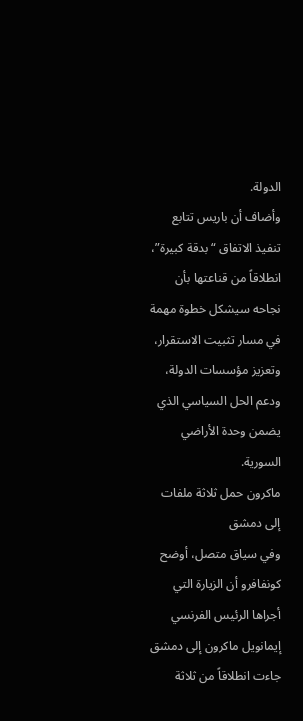الدولة.
وأضاف أن باريس تتابع تنفيذ الاتفاق “بدقة كبيرة”، انطلاقاً من قناعتها بأن نجاحه سيشكل خطوة مهمة في مسار تثبيت الاستقرار، وتعزيز مؤسسات الدولة، ودعم الحل السياسي الذي يضمن وحدة الأراضي السورية.
ماكرون حمل ثلاثة ملفات إلى دمشق
وفي سياق متصل، أوضح كونفافرو أن الزيارة التي أجراها الرئيس الفرنسي إيمانويل ماكرون إلى دمشق جاءت انطلاقاً من ثلاثة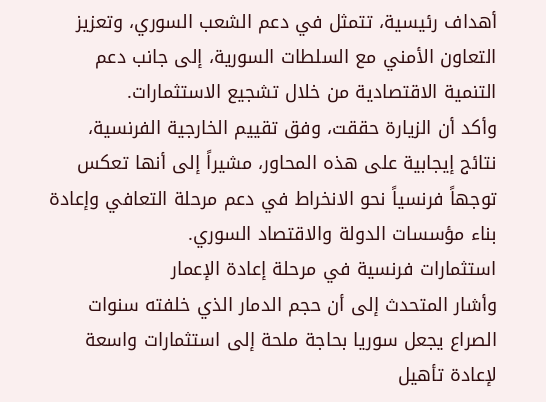أهداف رئيسية، تتمثل في دعم الشعب السوري، وتعزيز التعاون الأمني مع السلطات السورية، إلى جانب دعم التنمية الاقتصادية من خلال تشجيع الاستثمارات.
وأكد أن الزيارة حققت، وفق تقييم الخارجية الفرنسية، نتائج إيجابية على هذه المحاور، مشيراً إلى أنها تعكس توجهاً فرنسياً نحو الانخراط في دعم مرحلة التعافي وإعادة بناء مؤسسات الدولة والاقتصاد السوري.
استثمارات فرنسية في مرحلة إعادة الإعمار
وأشار المتحدث إلى أن حجم الدمار الذي خلفته سنوات الصراع يجعل سوريا بحاجة ملحة إلى استثمارات واسعة لإعادة تأهيل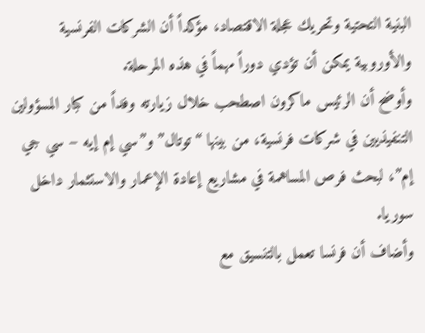البنية التحتية وتحريك عجلة الاقتصاد، مؤكداً أن الشركات الفرنسية والأوروبية يمكن أن تؤدي دوراً مهماً في هذه المرحلة.
وأوضح أن الرئيس ماكرون اصطحب خلال زيارته وفداً من كبار المسؤولين التنفيذيين في شركات فرنسية، من بينها “توتال” و”سي إم إيه – سي جي إم”، لبحث فرص المساهمة في مشاريع إعادة الإعمار والاستثمار داخل سوريا.
وأضاف أن فرنسا تعمل بالتنسيق مع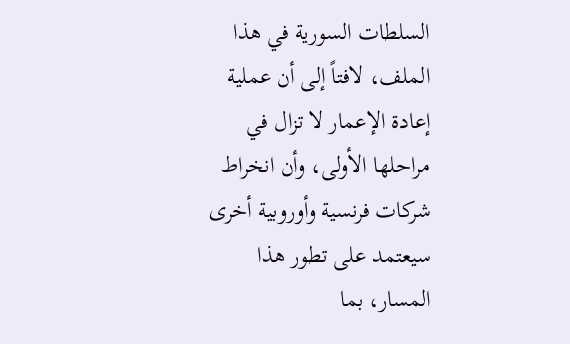السلطات السورية في هذا الملف، لافتاً إلى أن عملية إعادة الإعمار لا تزال في مراحلها الأولى، وأن انخراط شركات فرنسية وأوروبية أخرى سيعتمد على تطور هذا المسار، بما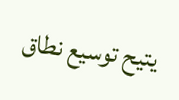يتيح توسيع نطاق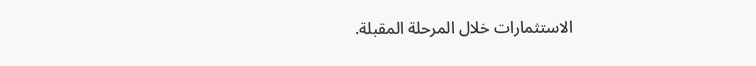الاستثمارات خلال المرحلة المقبلة.